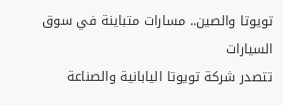تويوتا والصين.. مسارات متباينة في سوق السيارات
تتصدر شركة تويوتا اليابانية والصناعة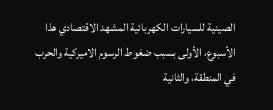الصينية للسيارات الكهربائية المشهد الاقتصادي هذا الأسبوع، الأولى بسبب ضغوط الرسوم الاميركية والحرب في المنطقة، والثانية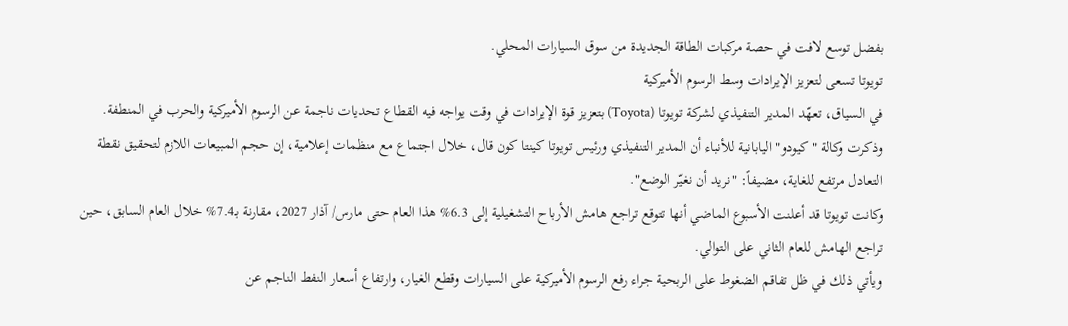بفضل توسع لافت في حصة مركبات الطاقة الجديدة من سوق السيارات المحلي.
تويوتا تسعى لتعزيز الإيرادات وسط الرسوم الأميركية
في السياق، تعهّد المدير التنفيذي لشركة تويوتا (Toyota) بتعزيز قوة الإيرادات في وقت يواجه فيه القطاع تحديات ناجمة عن الرسوم الأميركية والحرب في المنطفة.
وذكرت وكالة "كيودو" اليابانية للأنباء أن المدير التنفيذي ورئيس تويوتا كينتا كون قال، خلال اجتماع مع منظمات إعلامية، إن حجم المبيعات اللازم لتحقيق نقطة التعادل مرتفع للغاية، مضيفاً: "نريد أن نغيّر الوضع".
وكانت تويوتا قد أعلنت الأسبوع الماضي أنها تتوقع تراجع هامش الأرباح التشغيلية إلى 6.3% هذا العام حتى مارس/ آذار 2027، مقارنة بـ7.4% خلال العام السابق، حين تراجع الهامش للعام الثاني على التوالي.
ويأتي ذلك في ظل تفاقم الضغوط على الربحية جراء رفع الرسوم الأميركية على السيارات وقطع الغيار، وارتفاع أسعار النفط الناجم عن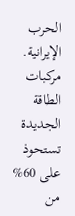الحرب الإيرانية.
مركبات الطاقة الجديدة تستحوذ على 60% من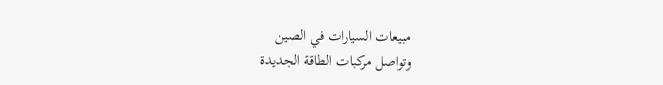مبيعات السيارات في الصين
وتواصل مركبات الطاقة الجديدة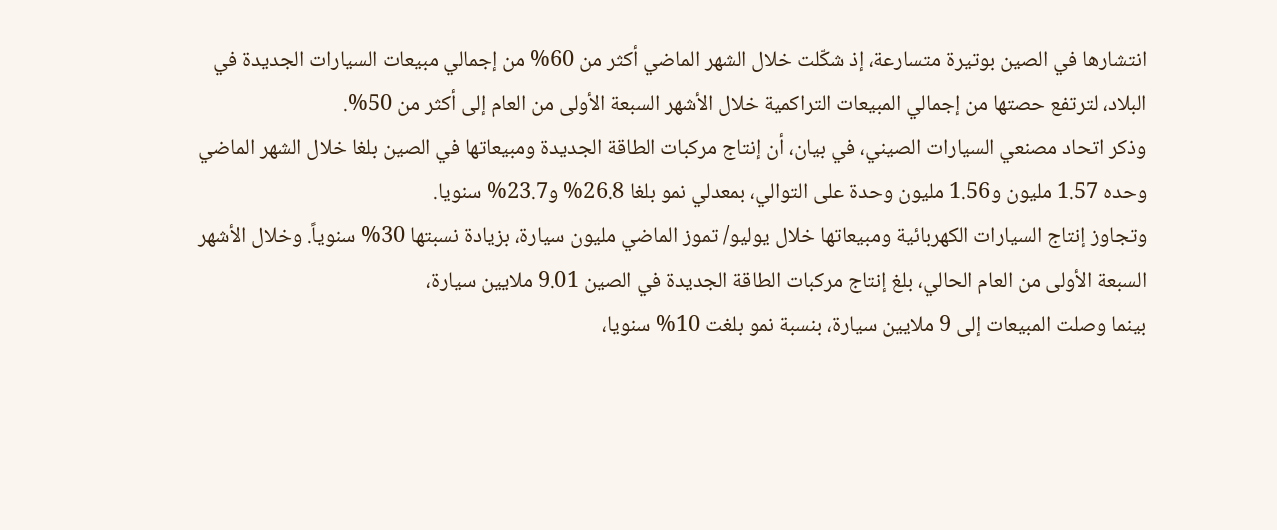انتشارها في الصين بوتيرة متسارعة، إذ شكّلت خلال الشهر الماضي أكثر من 60% من إجمالي مبيعات السيارات الجديدة في البلاد، لترتفع حصتها من إجمالي المبيعات التراكمية خلال الأشهر السبعة الأولى من العام إلى أكثر من 50%.
وذكر اتحاد مصنعي السيارات الصيني، في بيان، أن إنتاج مركبات الطاقة الجديدة ومبيعاتها في الصين بلغا خلال الشهر الماضي وحده 1.57 مليون و1.56 مليون وحدة على التوالي، بمعدلي نمو بلغا 26.8% و23.7% سنويا.
وتجاوز إنتاج السيارات الكهربائية ومبيعاتها خلال يوليو/ تموز الماضي مليون سيارة، بزيادة نسبتها 30% سنوياً. وخلال الأشهر السبعة الأولى من العام الحالي، بلغ إنتاج مركبات الطاقة الجديدة في الصين 9.01 ملايين سيارة،
بينما وصلت المبيعات إلى 9 ملايين سيارة، بنسبة نمو بلغت 10% سنويا،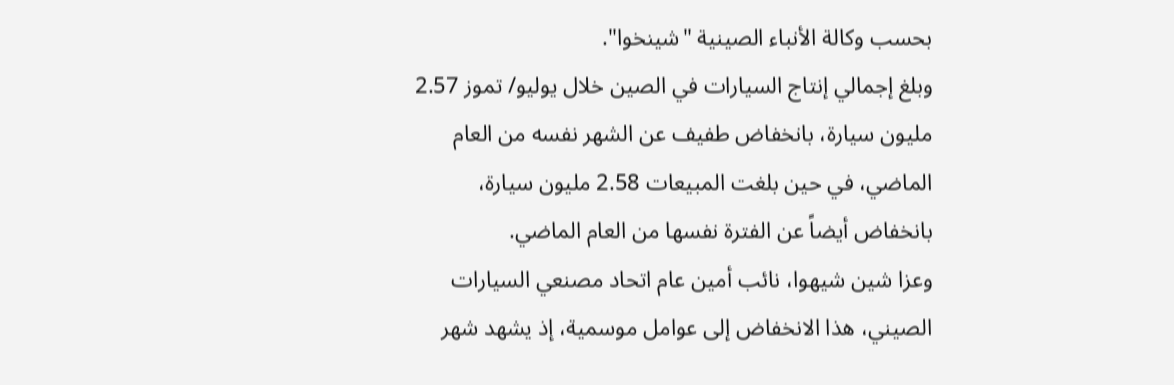بحسب وكالة الأنباء الصينية "شينخوا".
وبلغ إجمالي إنتاج السيارات في الصين خلال يوليو/ تموز 2.57 مليون سيارة، بانخفاض طفيف عن الشهر نفسه من العام الماضي، في حين بلغت المبيعات 2.58 مليون سيارة، بانخفاض أيضاً عن الفترة نفسها من العام الماضي.
وعزا شين شيهوا، نائب أمين عام اتحاد مصنعي السيارات الصيني، هذا الانخفاض إلى عوامل موسمية، إذ يشهد شهر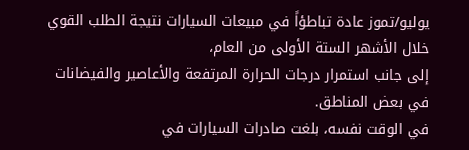يوليو/تموز عادة تباطؤاً في مبيعات السيارات نتيجة الطلب القوي خلال الأشهر الستة الأولى من العام،
إلى جانب استمرار درجات الحرارة المرتفعة والأعاصير والفيضانات في بعض المناطق.
في الوقت نفسه، بلغت صادرات السيارات في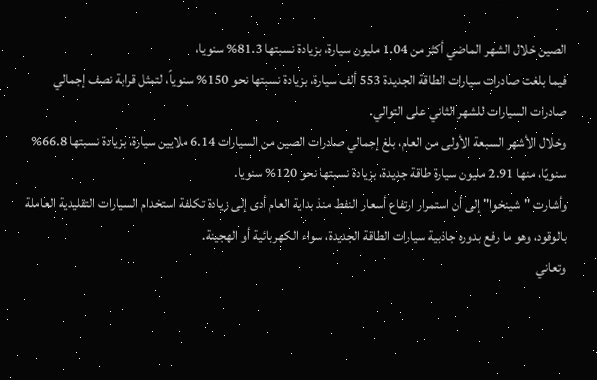الصين خلال الشهر الماضي أكثر من 1.04 مليون سيارة، بزيادة نسبتها 81.3% سنويا،
فيما بلغت صادرات سيارات الطاقة الجديدة 553 ألف سيارة، بزيادة نسبتها نحو 150% سنوياً، لتمثل قرابة نصف إجمالي صادرات السيارات للشهر الثاني على التوالي.
وخلال الأشهر السبعة الأولى من العام، بلغ إجمالي صادرات الصين من السيارات 6.14 ملايين سيارة، بزيادة نسبتها 66.8% سنويًا، منها 2.91 مليون سيارة طاقة جديدة، بزيادة نسبتها نحو 120% سنويا.
وأشارت "شينخوا" إلى أن استمرار ارتفاع أسعار النفط منذ بداية العام أدى إلى زيادة تكلفة استخدام السيارات التقليدية العاملة بالوقود، وهو ما رفع بدوره جاذبية سيارات الطاقة الجديدة، سواء الكهربائية أو الهجينة.
وتعاني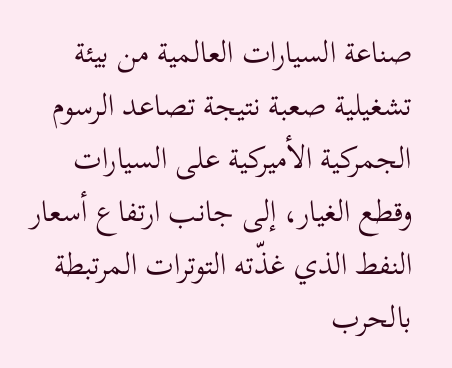صناعة السيارات العالمية من بيئة تشغيلية صعبة نتيجة تصاعد الرسوم الجمركية الأميركية على السيارات وقطع الغيار، إلى جانب ارتفاع أسعار النفط الذي غذّته التوترات المرتبطة بالحرب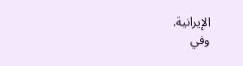الإيرانية.
وفي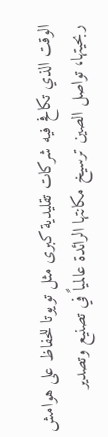الوقت الذي تكافح فيه شركات تقليدية كبرى مثل تويوتا للحفاظ على هوامش ربحيتها، تواصل الصين ترسيخ مكانتها الرائدة عالمياً في تصنيع وتصدير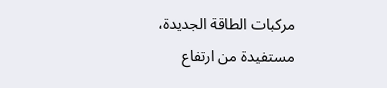مركبات الطاقة الجديدة، مستفيدة من ارتفاع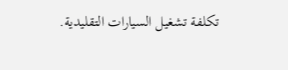تكلفة تشغيل السيارات التقليدية.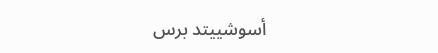أسوشييتد برس